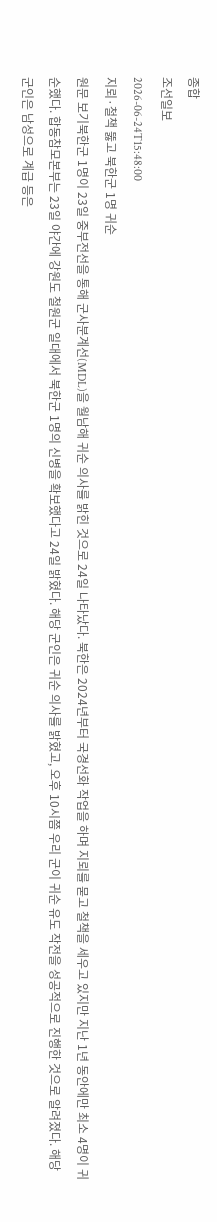종합
조선일보
2026-06-24T15:48:00
지뢰·철책 뚫고 북한군 1명 귀순
원문 보기북한군 1명이 23일 중부전선을 통해 군사분계선(MDL)을 월남해 귀순 의사를 밝힌 것으로 24일 나타났다. 북한은 2024년부터 국경선화 작업을 하며 지뢰를 묻고 철책을 세우고 있지만 지난 1년 동안에만 최소 4명이 귀순했다. 합동참모본부는 23일 야간에 강원도 철원군 일대에서 북한군 1명의 신병을 확보했다고 24일 밝혔다. 해당 군인은 귀순 의사를 밝혔고, 오후 10시쯤 우리 군이 귀순 유도 작전을 성공적으로 진행한 것으로 알려졌다. 해당 군인은 남성으로 계급 등은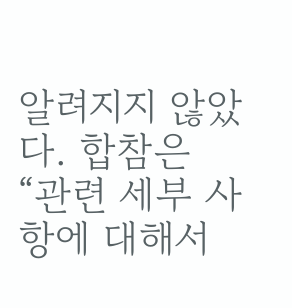알려지지 않았다. 합참은 “관련 세부 사항에 대해서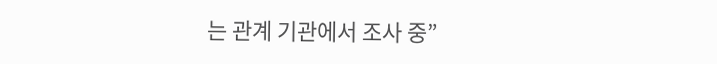는 관계 기관에서 조사 중”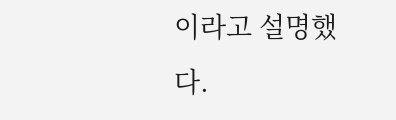이라고 설명했다.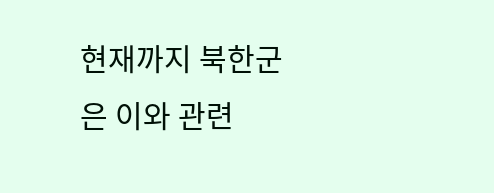현재까지 북한군은 이와 관련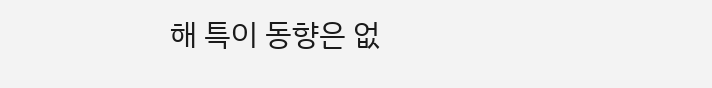해 특이 동향은 없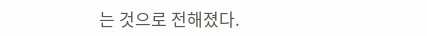는 것으로 전해졌다.